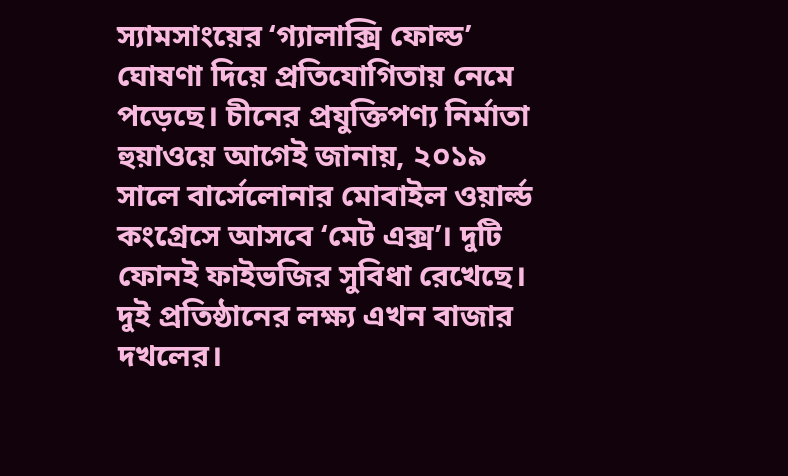স্যামসাংয়ের ‘গ্যালাক্সি ফোল্ড’ ঘোষণা দিয়ে প্রতিযোগিতায় নেমে পড়েছে। চীনের প্রযুক্তিপণ্য নির্মাতা হুয়াওয়ে আগেই জানায়, ২০১৯ সালে বার্সেলোনার মোবাইল ওয়ার্ল্ড কংগ্রেসে আসবে ‘মেট এক্স’। দুটি ফোনই ফাইভজির সুবিধা রেখেছে। দুই প্রতিষ্ঠানের লক্ষ্য এখন বাজার দখলের।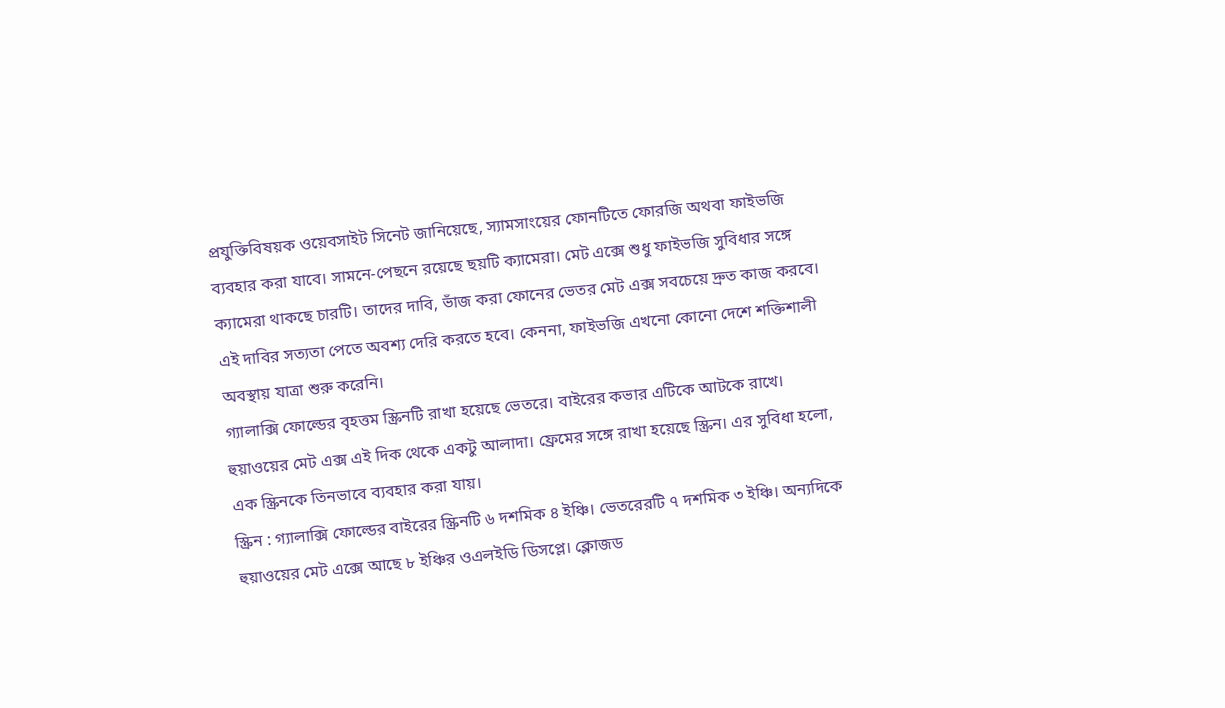প্রযুক্তিবিষয়ক ওয়েবসাইট সিনেট জানিয়েছে, স্যামসাংয়ের ফোনটিতে ফোরজি অথবা ফাইভজি ব্যবহার করা যাবে। সামনে-পেছনে রয়েছে ছয়টি ক্যামেরা। মেট এক্সে শুধু ফাইভজি সুবিধার সঙ্গে ক্যামেরা থাকছে চারটি। তাদের দাবি, ভাঁজ করা ফোনের ভেতর মেট এক্স সবচেয়ে দ্রুত কাজ করবে। এই দাবির সত্যতা পেতে অবশ্য দেরি করতে হবে। কেননা, ফাইভজি এখনো কোনো দেশে শক্তিশালী অবস্থায় যাত্রা শুরু করেনি।
গ্যালাক্সি ফোল্ডের বৃহত্তম স্ক্রিনটি রাখা হয়েছে ভেতরে। বাইরের কভার এটিকে আটকে রাখে। হুয়াওয়ের মেট এক্স এই দিক থেকে একটু আলাদা। ফ্রেমের সঙ্গে রাখা হয়েছে স্ক্রিন। এর সুবিধা হলো, এক স্ক্রিনকে তিনভাবে ব্যবহার করা যায়।
স্ক্রিন : গ্যালাক্সি ফোল্ডের বাইরের স্ক্রিনটি ৬ দশমিক ৪ ইঞ্চি। ভেতরেরটি ৭ দশমিক ৩ ইঞ্চি। অন্যদিকে হুয়াওয়ের মেট এক্সে আছে ৮ ইঞ্চির ওএলইডি ডিসপ্লে। ক্লোজড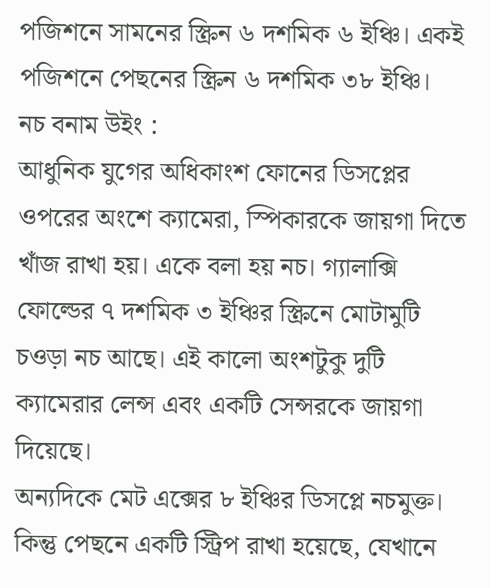পজিশনে সামনের স্ক্রিন ৬ দশমিক ৬ ইঞ্চি। একই পজিশনে পেছনের স্ক্রিন ৬ দশমিক ৩৮ ইঞ্চি।
নচ বনাম উইং :
আধুনিক যুগের অধিকাংশ ফোনের ডিসপ্লের ওপরের অংশে ক্যামেরা, স্পিকারকে জায়গা দিতে খাঁজ রাখা হয়। একে বলা হয় নচ। গ্যালাক্সি ফোল্ডের ৭ দশমিক ৩ ইঞ্চির স্ক্রিনে মোটামুটি চওড়া নচ আছে। এই কালো অংশটুকু দুটি ক্যামেরার লেন্স এবং একটি সেন্সরকে জায়গা দিয়েছে।
অন্যদিকে মেট এক্সের ৮ ইঞ্চির ডিসপ্লে নচমুক্ত। কিন্তু পেছনে একটি স্ট্রিপ রাখা হয়েছে, যেখানে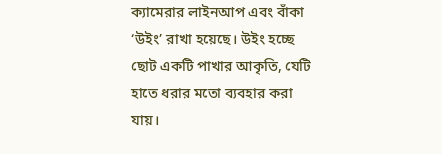ক্যামেরার লাইনআপ এবং বাঁকা ‘উইং’ রাখা হয়েছে। উইং হচ্ছে ছোট একটি পাখার আকৃতি, যেটি হাতে ধরার মতো ব্যবহার করা যায়।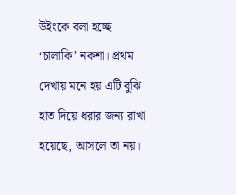উইংকে বলা হচ্ছে ‘চালাকি’ নকশা। প্রথম দেখায় মনে হয় এটি বুঝি হাত দিয়ে ধরার জন্য রাখা হয়েছে, আসলে তা নয়।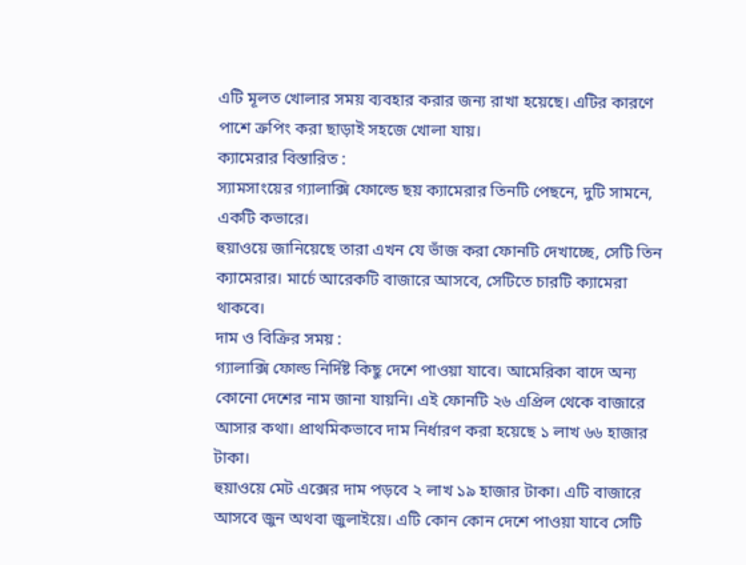এটি মূলত খোলার সময় ব্যবহার করার জন্য রাখা হয়েছে। এটির কারণে পাশে ক্রপিং করা ছাড়াই সহজে খোলা যায়।
ক্যামেরার বিস্তারিত :
স্যামসাংয়ের গ্যালাক্সি ফোল্ডে ছয় ক্যামেরার তিনটি পেছনে, দুটি সামনে, একটি কভারে।
হুয়াওয়ে জানিয়েছে তারা এখন যে ভাঁজ করা ফোনটি দেখাচ্ছে, সেটি তিন ক্যামেরার। মার্চে আরেকটি বাজারে আসবে, সেটিতে চারটি ক্যামেরা থাকবে।
দাম ও বিক্রির সময় :
গ্যালাক্সি ফোল্ড নির্দিষ্ট কিছু দেশে পাওয়া যাবে। আমেরিকা বাদে অন্য কোনো দেশের নাম জানা যায়নি। এই ফোনটি ২৬ এপ্রিল থেকে বাজারে আসার কথা। প্রাথমিকভাবে দাম নির্ধারণ করা হয়েছে ১ লাখ ৬৬ হাজার টাকা।
হুয়াওয়ে মেট এক্সের দাম পড়বে ২ লাখ ১৯ হাজার টাকা। এটি বাজারে আসবে জুন অথবা জুলাইয়ে। এটি কোন কোন দেশে পাওয়া যাবে সেটি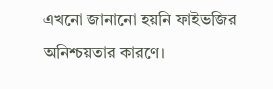এখনো জানানো হয়নি ফাইভজির অনিশ্চয়তার কারণে।